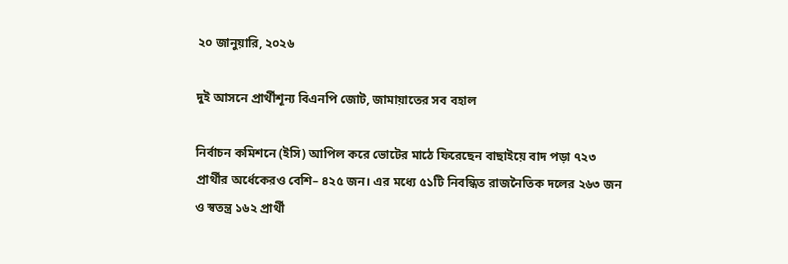২০ জানুয়ারি, ২০২৬

দুই আসনে প্রার্থীশূন্য বিএনপি জোট, জামায়াতের সব বহাল

নির্বাচন কমিশনে (ইসি) আপিল করে ভোটের মাঠে ফিরেছেন বাছাইয়ে বাদ পড়া ৭২৩ প্রার্থীর অর্ধেকেরও বেশি– ৪২৫ জন। এর মধ্যে ৫১টি নিবন্ধিত রাজনৈতিক দলের ২৬৩ জন ও স্বতন্ত্র ১৬২ প্রার্থী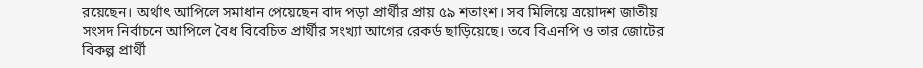রয়েছেন। অর্থাৎ আপিলে সমাধান পেয়েছেন বাদ পড়া প্রার্থীর প্রায় ৫৯ শতাংশ। সব মিলিয়ে ত্রয়োদশ জাতীয় সংসদ নির্বাচনে আপিলে বৈধ বিবেচিত প্রার্থীর সংখ্যা আগের রেকর্ড ছাড়িয়েছে। তবে বিএনপি ও তার জোটের বিকল্প প্রার্থী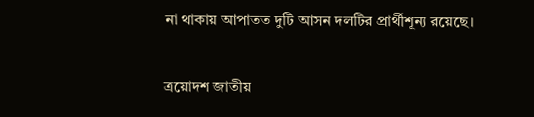না থাকায় আপাতত দুটি আসন দলটির প্রার্থীশূন্য রয়েছে।

ত্রয়োদশ জাতীয়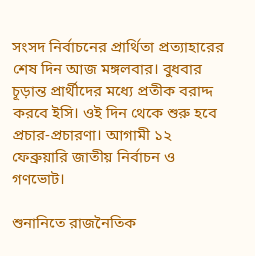সংসদ নির্বাচনের প্রার্থিতা প্রত্যাহারের শেষ দিন আজ মঙ্গলবার। বুধবার চূড়ান্ত প্রার্থীদের মধ্যে প্রতীক বরাদ্দ করবে ইসি। ওই দিন থেকে শুরু হবে প্রচার-প্রচারণা। আগামী ১২ ফেব্রুয়ারি জাতীয় নির্বাচন ও গণভোট।

শুনানিতে রাজনৈতিক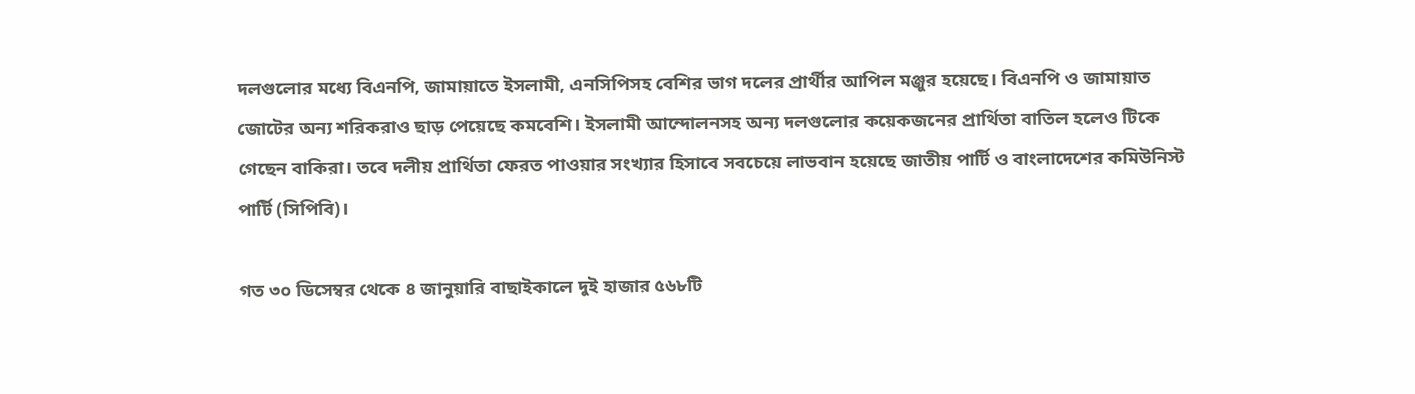দলগুলোর মধ্যে বিএনপি, জামায়াতে ইসলামী, এনসিপিসহ বেশির ভাগ দলের প্রার্থীর আপিল মঞ্জুর হয়েছে। বিএনপি ও জামায়াত জোটের অন্য শরিকরাও ছাড় পেয়েছে কমবেশি। ইসলামী আন্দোলনসহ অন্য দলগুলোর কয়েকজনের প্রার্থিতা বাতিল হলেও টিকে গেছেন বাকিরা। তবে দলীয় প্রার্থিতা ফেরত পাওয়ার সংখ্যার হিসাবে সবচেয়ে লাভবান হয়েছে জাতীয় পার্টি ও বাংলাদেশের কমিউনিস্ট পার্টি (সিপিবি)।

গত ৩০ ডিসেম্বর থেকে ৪ জানুয়ারি বাছাইকালে দুই হাজার ৫৬৮টি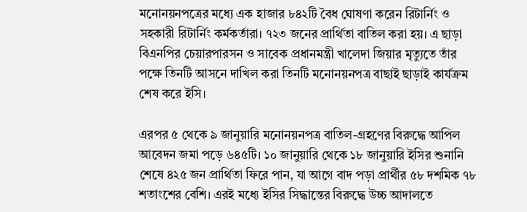মনোনয়নপত্রের মধ্যে এক হাজার ৮৪২টি বৈধ ঘোষণা করেন রিটার্নিং ও সহকারী রিটার্নিং কর্মকর্তারা। ৭২৩ জনের প্রার্থিতা বাতিল করা হয়। এ ছাড়া বিএনপির চেয়ারপারসন ও সাবেক প্রধানমন্ত্রী খালেদা জিয়ার মৃত্যুতে তাঁর পক্ষে তিনটি আসনে দাখিল করা তিনটি মনোনয়নপত্র বাছাই ছাড়াই কার্যক্রম শেষ করে ইসি।

এরপর ৫ থেকে ৯ জানুয়ারি মনোনয়নপত্র বাতিল-গ্রহণের বিরুদ্ধে আপিল আবেদন জমা পড়ে ৬৪৫টি। ১০ জানুয়ারি থেকে ১৮ জানুয়ারি ইসির শুনানি শেষে ৪২৫ জন প্রার্থিতা ফিরে পান, যা আগে বাদ পড়া প্রার্থীর ৫৮ দশমিক ৭৮ শতাংশের বেশি। এরই মধ্যে ইসির সিদ্ধান্তের বিরুদ্ধে উচ্চ আদালতে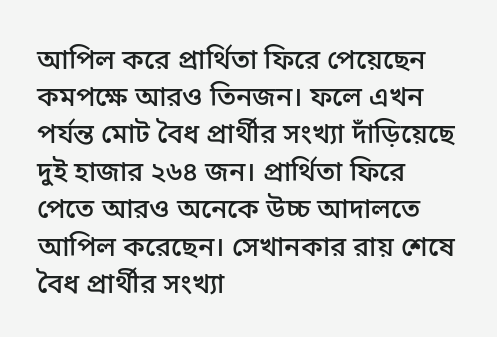আপিল করে প্রার্থিতা ফিরে পেয়েছেন কমপক্ষে আরও তিনজন। ফলে এখন পর্যন্ত মোট বৈধ প্রার্থীর সংখ্যা দাঁড়িয়েছে দুই হাজার ২৬৪ জন। প্রার্থিতা ফিরে পেতে আরও অনেকে উচ্চ আদালতে আপিল করেছেন। সেখানকার রায় শেষে বৈধ প্রার্থীর সংখ্যা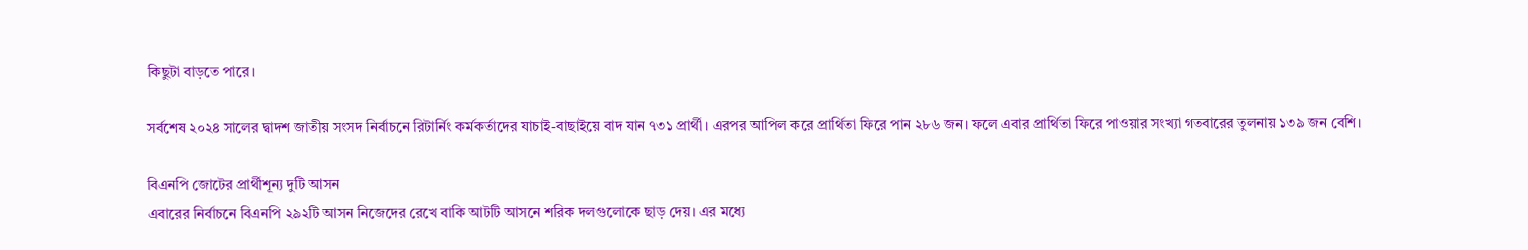কিছুটা বাড়তে পারে।

সর্বশেষ ২০২৪ সালের দ্বাদশ জাতীয় সংসদ নির্বাচনে রিটার্নিং কর্মকর্তাদের যাচাই-বাছাইয়ে বাদ যান ৭৩১ প্রার্থী। এরপর আপিল করে প্রার্থিতা ফিরে পান ২৮৬ জন। ফলে এবার প্রার্থিতা ফিরে পাওয়ার সংখ্যা গতবারের তুলনায় ১৩৯ জন বেশি।

বিএনপি জোটের প্রার্থীশূন্য দুটি আসন
এবারের নির্বাচনে বিএনপি ২৯২টি আসন নিজেদের রেখে বাকি আটটি আসনে শরিক দলগুলোকে ছাড় দেয়। এর মধ্যে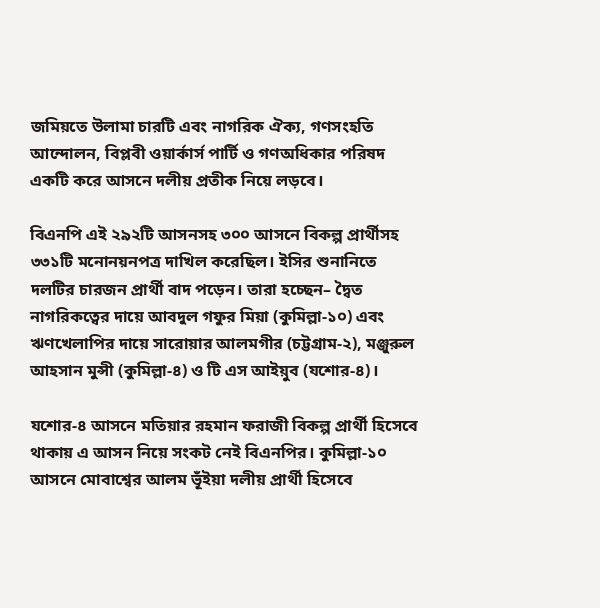জমিয়তে উলামা চারটি এবং নাগরিক ঐক্য, গণসংহতি আন্দোলন, বিপ্লবী ওয়ার্কার্স পার্টি ও গণঅধিকার পরিষদ একটি করে আসনে দলীয় প্রতীক নিয়ে লড়বে।

বিএনপি এই ২৯২টি আসনসহ ৩০০ আসনে বিকল্প প্রার্থীসহ ৩৩১টি মনোনয়নপত্র দাখিল করেছিল। ইসির শুনানিতে দলটির চারজন প্রার্থী বাদ পড়েন। তারা হচ্ছেন– দ্বৈত নাগরিকত্বের দায়ে আবদুল গফুর মিয়া (কুমিল্লা-১০) এবং ঋণখেলাপির দায়ে সারোয়ার আলমগীর (চট্টগ্রাম-২), মঞ্জুরুল আহসান মুন্সী (কুমিল্লা-৪) ও টি এস আইয়ুব (যশোর-৪)।

যশোর-৪ আসনে মতিয়ার রহমান ফরাজী বিকল্প প্রার্থী হিসেবে থাকায় এ আসন নিয়ে সংকট নেই বিএনপির। কুমিল্লা-১০ আসনে মোবাশ্বের আলম ভূঁইয়া দলীয় প্রার্থী হিসেবে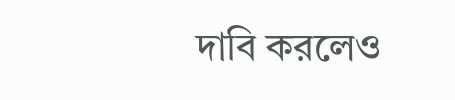দাবি করলেও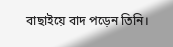বাছাইয়ে বাদ পড়েন তিনি।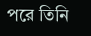পরে তিনি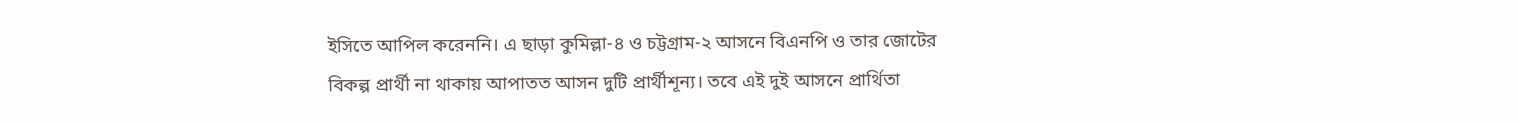ইসিতে আপিল করেননি। এ ছাড়া কুমিল্লা-৪ ও চট্টগ্রাম-২ আসনে বিএনপি ও তার জোটের বিকল্প প্রার্থী না থাকায় আপাতত আসন দুটি প্রার্থীশূন্য। তবে এই দুই আসনে প্রার্থিতা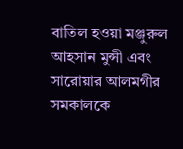বাতিল হওয়া মঞ্জুরুল আহসান মুন্সী এবং সারোয়ার আলমগীর সমকালকে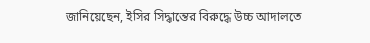জানিয়েছেন, ইসির সিদ্ধান্তের বিরুদ্ধে উচ্চ আদালতে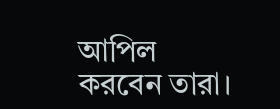আপিল করবেন তারা।